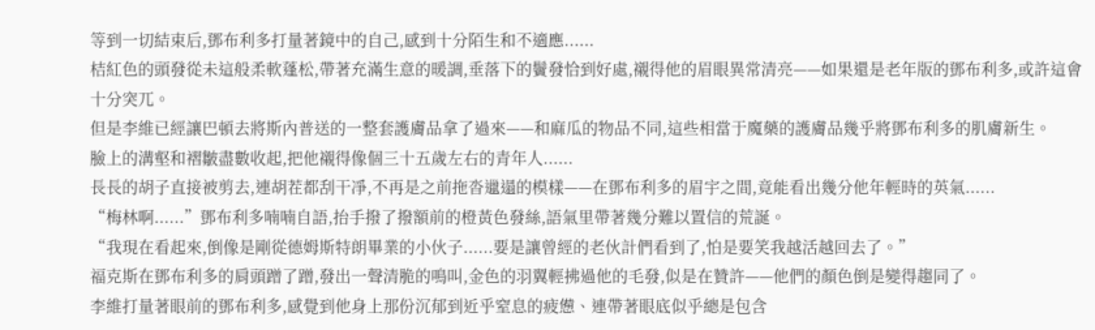等到一切結束后,鄧布利多打量著鏡中的自己,感到十分陌生和不適應......
桔紅色的頭發從未這般柔軟蓬松,帶著充滿生意的暖調,垂落下的鬢發恰到好處,襯得他的眉眼異常清亮——如果還是老年版的鄧布利多,或許這會十分突兀。
但是李維已經讓巴頓去將斯內普送的一整套護膚品拿了過來——和麻瓜的物品不同,這些相當于魔藥的護膚品幾乎將鄧布利多的肌膚新生。
臉上的溝壑和褶皺盡數收起,把他襯得像個三十五歲左右的青年人......
長長的胡子直接被剪去,連胡茬都刮干凈,不再是之前拖沓邋遢的模樣——在鄧布利多的眉宇之間,竟能看出幾分他年輕時的英氣......
“梅林啊......”鄧布利多喃喃自語,抬手撥了撥額前的橙黃色發絲,語氣里帶著幾分難以置信的荒誕。
“我現在看起來,倒像是剛從德姆斯特朗畢業的小伙子......要是讓曾經的老伙計們看到了,怕是要笑我越活越回去了。”
福克斯在鄧布利多的肩頭蹭了蹭,發出一聲清脆的鳴叫,金色的羽翼輕拂過他的毛發,似是在贊許——他們的顏色倒是變得趨同了。
李維打量著眼前的鄧布利多,感覺到他身上那份沉郁到近乎窒息的疲憊、連帶著眼底似乎總是包含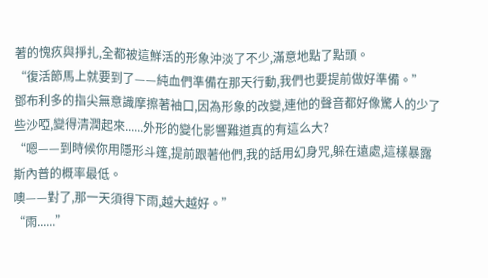著的愧疚與掙扎,全都被這鮮活的形象沖淡了不少,滿意地點了點頭。
“復活節馬上就要到了——純血們準備在那天行動,我們也要提前做好準備。”
鄧布利多的指尖無意識摩擦著袖口,因為形象的改變,連他的聲音都好像驚人的少了些沙啞,變得清潤起來......外形的變化影響難道真的有這么大?
“嗯——到時候你用隱形斗篷,提前跟著他們,我的話用幻身咒,躲在遠處,這樣暴露斯內普的概率最低。
噢——對了,那一天須得下雨,越大越好。”
“雨......”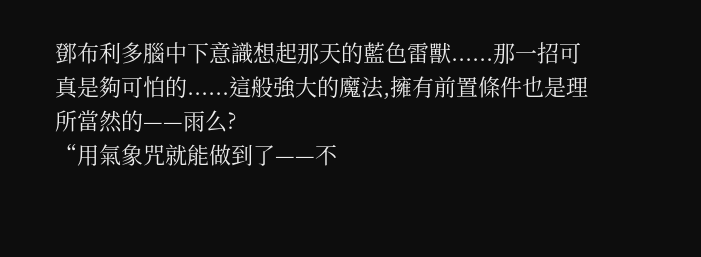鄧布利多腦中下意識想起那天的藍色雷獸......那一招可真是夠可怕的......這般強大的魔法,擁有前置條件也是理所當然的——雨么?
“用氣象咒就能做到了——不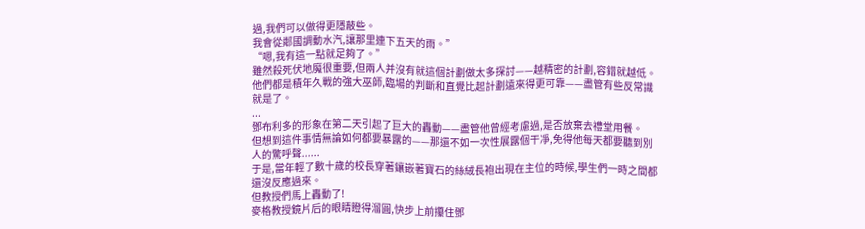過,我們可以做得更隱蔽些。
我會從鄰國調動水汽,讓那里連下五天的雨。”
“嗯,我有這一點就足夠了。”
雖然殺死伏地魔很重要,但兩人并沒有就這個計劃做太多探討——越精密的計劃,容錯就越低。
他們都是積年久戰的強大巫師,臨場的判斷和直覺比起計劃遠來得更可靠——盡管有些反常識就是了。
...
鄧布利多的形象在第二天引起了巨大的轟動——盡管他曾經考慮過,是否放棄去禮堂用餐。
但想到這件事情無論如何都要暴露的——那還不如一次性展露個干凈,免得他每天都要聽到別人的驚呼聲......
于是,當年輕了數十歲的校長穿著鑲嵌著寶石的絲絨長袍出現在主位的時候,學生們一時之間都還沒反應過來。
但教授們馬上轟動了!
麥格教授鏡片后的眼睛瞪得溜圓,快步上前攥住鄧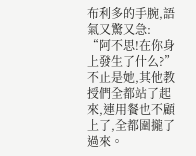布利多的手腕,語氣又驚又急:
“阿不思!在你身上發生了什么?”
不止是她,其他教授們全都站了起來,連用餐也不顧上了,全都圍攏了過來。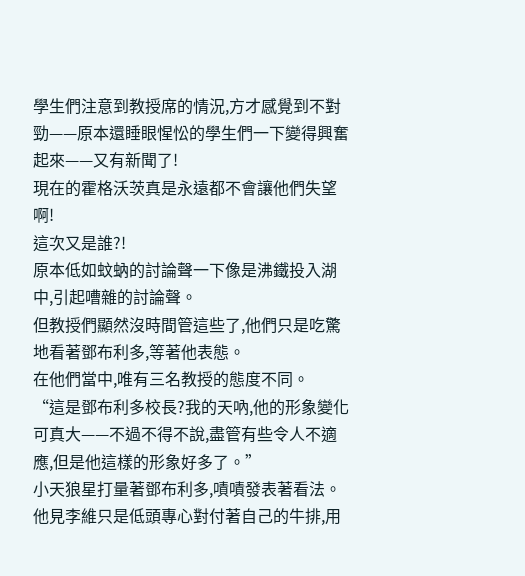學生們注意到教授席的情況,方才感覺到不對勁——原本還睡眼惺忪的學生們一下變得興奮起來——又有新聞了!
現在的霍格沃茨真是永遠都不會讓他們失望啊!
這次又是誰?!
原本低如蚊蚋的討論聲一下像是沸鐵投入湖中,引起嘈雜的討論聲。
但教授們顯然沒時間管這些了,他們只是吃驚地看著鄧布利多,等著他表態。
在他們當中,唯有三名教授的態度不同。
“這是鄧布利多校長?我的天吶,他的形象變化可真大——不過不得不說,盡管有些令人不適應,但是他這樣的形象好多了。”
小天狼星打量著鄧布利多,嘖嘖發表著看法。
他見李維只是低頭專心對付著自己的牛排,用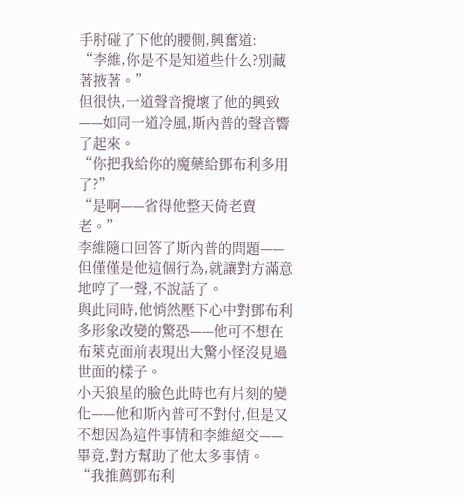手肘碰了下他的腰側,興奮道:
“李維,你是不是知道些什么?別藏著掖著。”
但很快,一道聲音攪壞了他的興致——如同一道冷風,斯內普的聲音響了起來。
“你把我給你的魔藥給鄧布利多用了?”
“是啊——省得他整天倚老賣老。”
李維隨口回答了斯內普的問題——但僅僅是他這個行為,就讓對方滿意地哼了一聲,不說話了。
與此同時,他悄然壓下心中對鄧布利多形象改變的驚恐——他可不想在布萊克面前表現出大驚小怪沒見過世面的樣子。
小天狼星的臉色此時也有片刻的變化——他和斯內普可不對付,但是又不想因為這件事情和李維絕交——畢竟,對方幫助了他太多事情。
“我推薦鄧布利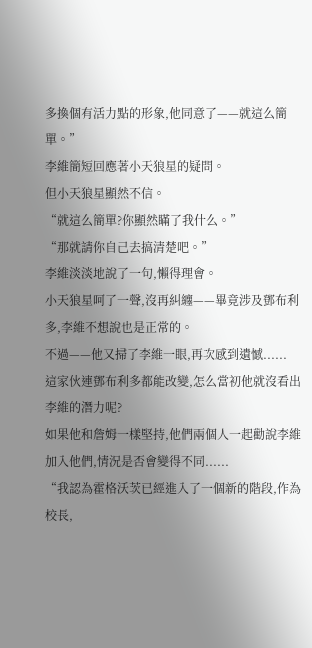多換個有活力點的形象,他同意了——就這么簡單。”
李維簡短回應著小天狼星的疑問。
但小天狼星顯然不信。
“就這么簡單?你顯然瞞了我什么。”
“那就請你自己去搞清楚吧。”
李維淡淡地說了一句,懶得理會。
小天狼星呵了一聲,沒再糾纏——畢竟涉及鄧布利多,李維不想說也是正常的。
不過——他又掃了李維一眼,再次感到遺憾......
這家伙連鄧布利多都能改變,怎么當初他就沒看出李維的潛力呢?
如果他和詹姆一樣堅持,他們兩個人一起勸說李維加入他們,情況是否會變得不同......
“我認為霍格沃茨已經進入了一個新的階段,作為校長,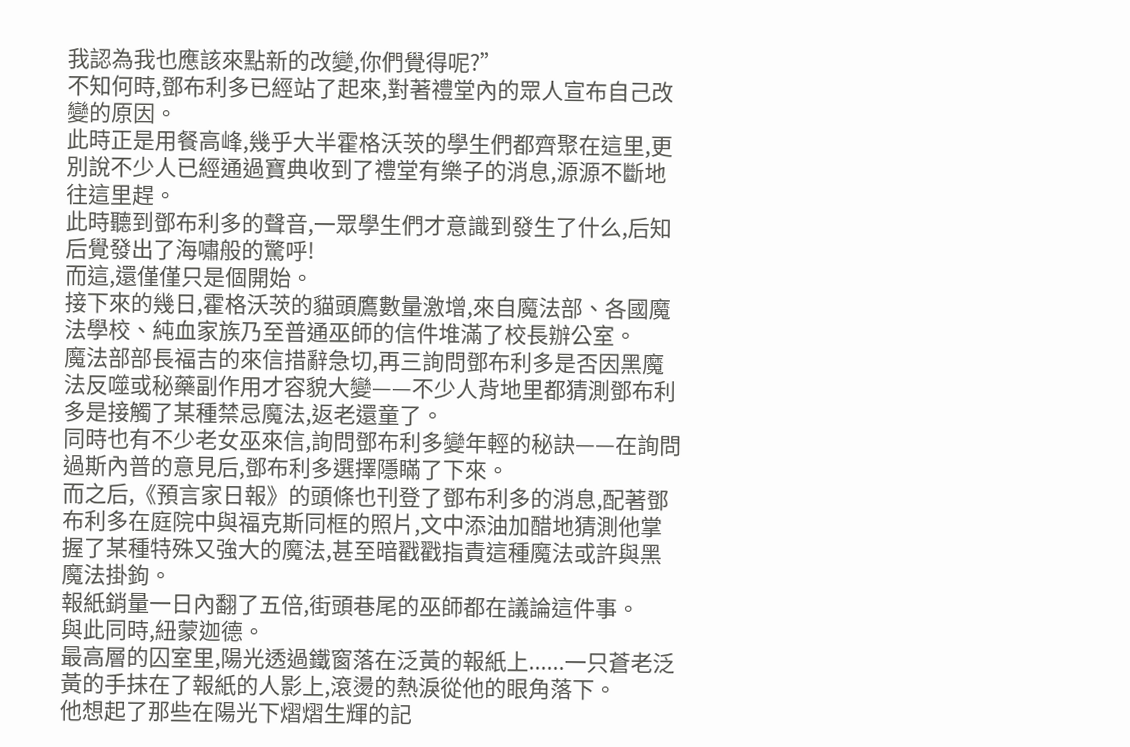我認為我也應該來點新的改變,你們覺得呢?”
不知何時,鄧布利多已經站了起來,對著禮堂內的眾人宣布自己改變的原因。
此時正是用餐高峰,幾乎大半霍格沃茨的學生們都齊聚在這里,更別說不少人已經通過寶典收到了禮堂有樂子的消息,源源不斷地往這里趕。
此時聽到鄧布利多的聲音,一眾學生們才意識到發生了什么,后知后覺發出了海嘯般的驚呼!
而這,還僅僅只是個開始。
接下來的幾日,霍格沃茨的貓頭鷹數量激增,來自魔法部、各國魔法學校、純血家族乃至普通巫師的信件堆滿了校長辦公室。
魔法部部長福吉的來信措辭急切,再三詢問鄧布利多是否因黑魔法反噬或秘藥副作用才容貌大變——不少人背地里都猜測鄧布利多是接觸了某種禁忌魔法,返老還童了。
同時也有不少老女巫來信,詢問鄧布利多變年輕的秘訣——在詢問過斯內普的意見后,鄧布利多選擇隱瞞了下來。
而之后,《預言家日報》的頭條也刊登了鄧布利多的消息,配著鄧布利多在庭院中與福克斯同框的照片,文中添油加醋地猜測他掌握了某種特殊又強大的魔法,甚至暗戳戳指責這種魔法或許與黑魔法掛鉤。
報紙銷量一日內翻了五倍,街頭巷尾的巫師都在議論這件事。
與此同時,紐蒙迦德。
最高層的囚室里,陽光透過鐵窗落在泛黃的報紙上......一只蒼老泛黃的手抹在了報紙的人影上,滾燙的熱淚從他的眼角落下。
他想起了那些在陽光下熠熠生輝的記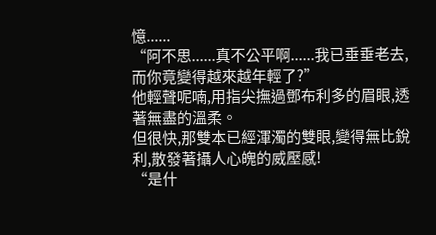憶......
“阿不思......真不公平啊......我已垂垂老去,而你竟變得越來越年輕了?”
他輕聲呢喃,用指尖撫過鄧布利多的眉眼,透著無盡的溫柔。
但很快,那雙本已經渾濁的雙眼,變得無比銳利,散發著攝人心魄的威壓感!
“是什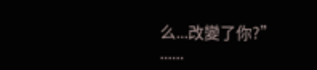么...改變了你?”
......